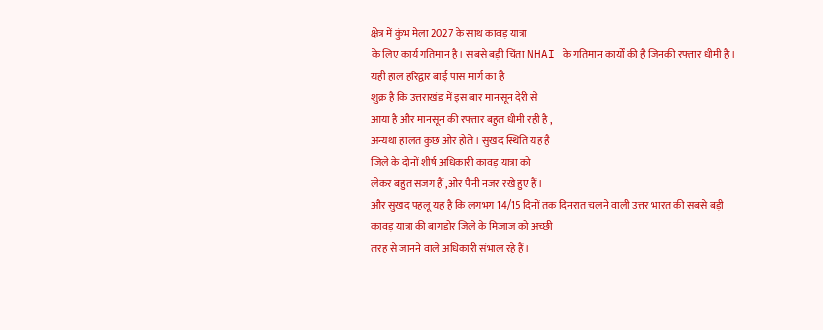क्षेत्र में कुंभ मेला 2027 के साथ कावड़ यात्रा
के लिए कार्य गतिमान है। सबसे बड़ी चिंता NHAI के गतिमान कार्यों की है जिनकी रफ्तार धीमी है।
यही हाल हरिद्वार बाई पास मार्ग का है
शुक्र है कि उत्तराखंड में इस बार मानसून देरी से
आया है और मानसून की रफ्तार बहुत धीमी रही है ,
अन्यथा हालत कुछ ओर होते। सुखद स्थिति यह है
जिले के दोनों शीर्ष अधिकारी कावड़ यात्रा को
लेकर बहुत सजग हैं ,ओर पैनी नजर रखे हुए हैं।
और सुखद पहलू यह है कि लगभग 14/15 दिनों तक दिनरात चलने वाली उत्तर भारत की सबसे बड़ी
कावड़ यात्रा की बागडोर जिले के मिजाज को अच्छी
तरह से जानने वाले अधिकारी संभाल रहे हैं।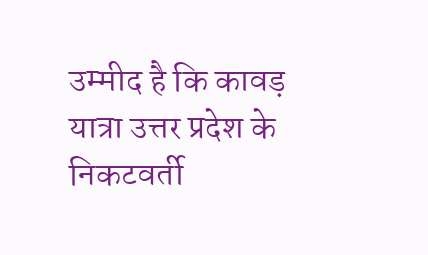उम्मीद है कि कावड़ यात्रा उत्तर प्रदेश के निकटवर्ती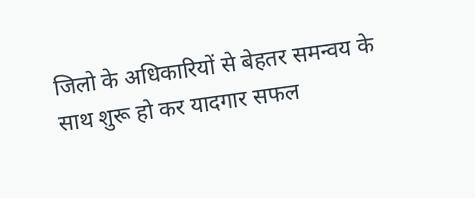जिलो के अधिकारियों से बेहतर समन्वय के
साथ शुरू हो कर यादगार सफल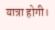यात्रा होगी।